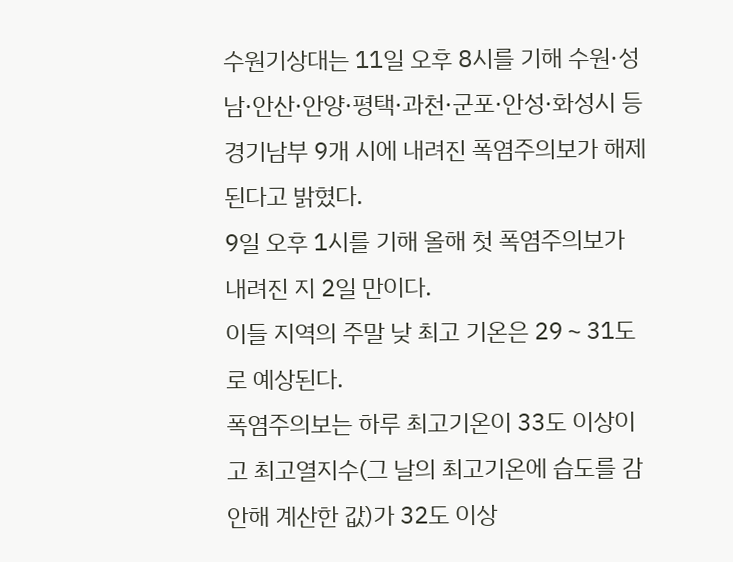수원기상대는 11일 오후 8시를 기해 수원·성남·안산·안양·평택·과천·군포·안성·화성시 등 경기남부 9개 시에 내려진 폭염주의보가 해제된다고 밝혔다.
9일 오후 1시를 기해 올해 첫 폭염주의보가 내려진 지 2일 만이다.
이들 지역의 주말 낮 최고 기온은 29∼31도로 예상된다.
폭염주의보는 하루 최고기온이 33도 이상이고 최고열지수(그 날의 최고기온에 습도를 감안해 계산한 값)가 32도 이상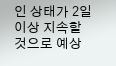인 상태가 2일 이상 지속할 것으로 예상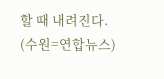할 때 내려진다.
(수원=연합뉴스)